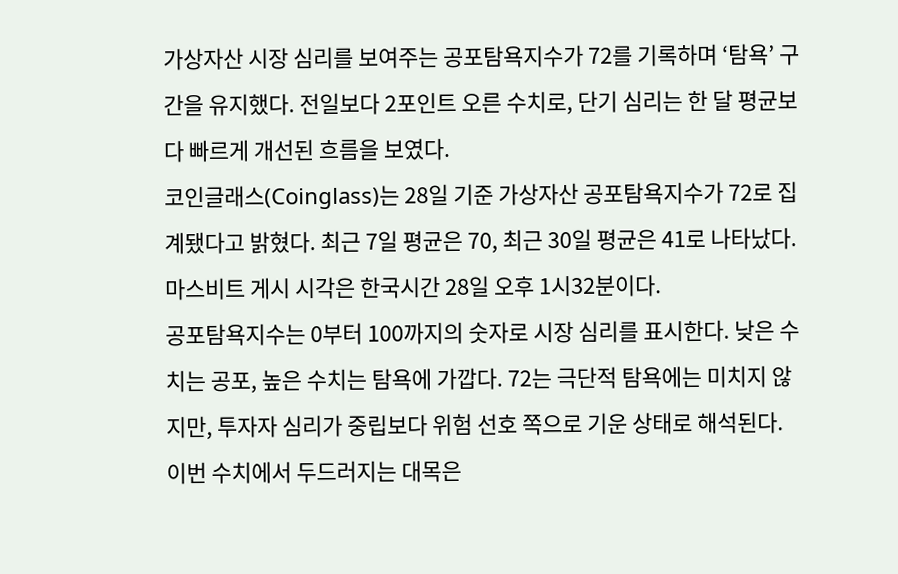가상자산 시장 심리를 보여주는 공포탐욕지수가 72를 기록하며 ‘탐욕’ 구간을 유지했다. 전일보다 2포인트 오른 수치로, 단기 심리는 한 달 평균보다 빠르게 개선된 흐름을 보였다.
코인글래스(Coinglass)는 28일 기준 가상자산 공포탐욕지수가 72로 집계됐다고 밝혔다. 최근 7일 평균은 70, 최근 30일 평균은 41로 나타났다. 마스비트 게시 시각은 한국시간 28일 오후 1시32분이다.
공포탐욕지수는 0부터 100까지의 숫자로 시장 심리를 표시한다. 낮은 수치는 공포, 높은 수치는 탐욕에 가깝다. 72는 극단적 탐욕에는 미치지 않지만, 투자자 심리가 중립보다 위험 선호 쪽으로 기운 상태로 해석된다.
이번 수치에서 두드러지는 대목은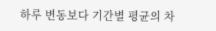하루 변동보다 기간별 평균의 차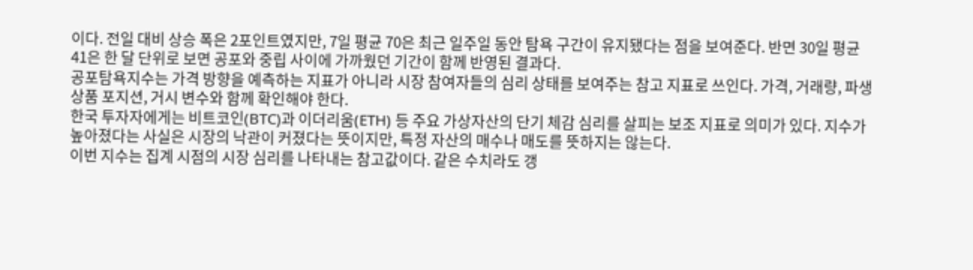이다. 전일 대비 상승 폭은 2포인트였지만, 7일 평균 70은 최근 일주일 동안 탐욕 구간이 유지됐다는 점을 보여준다. 반면 30일 평균 41은 한 달 단위로 보면 공포와 중립 사이에 가까웠던 기간이 함께 반영된 결과다.
공포탐욕지수는 가격 방향을 예측하는 지표가 아니라 시장 참여자들의 심리 상태를 보여주는 참고 지표로 쓰인다. 가격, 거래량, 파생상품 포지션, 거시 변수와 함께 확인해야 한다.
한국 투자자에게는 비트코인(BTC)과 이더리움(ETH) 등 주요 가상자산의 단기 체감 심리를 살피는 보조 지표로 의미가 있다. 지수가 높아졌다는 사실은 시장의 낙관이 커졌다는 뜻이지만, 특정 자산의 매수나 매도를 뜻하지는 않는다.
이번 지수는 집계 시점의 시장 심리를 나타내는 참고값이다. 같은 수치라도 갱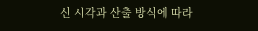신 시각과 산출 방식에 따라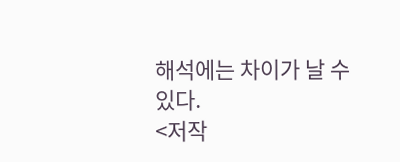해석에는 차이가 날 수 있다.
<저작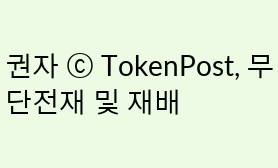권자 ⓒ TokenPost, 무단전재 및 재배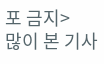포 금지>
많이 본 기사